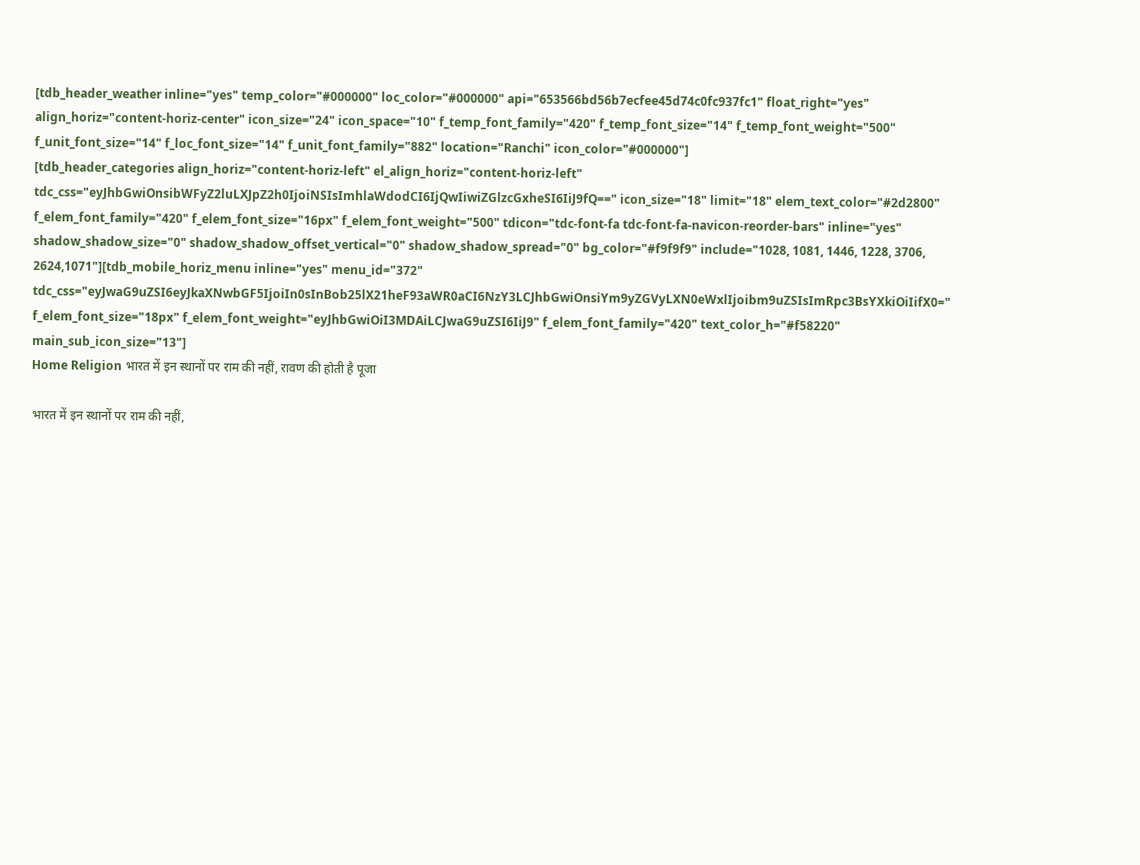[tdb_header_weather inline="yes" temp_color="#000000" loc_color="#000000" api="653566bd56b7ecfee45d74c0fc937fc1" float_right="yes" align_horiz="content-horiz-center" icon_size="24" icon_space="10" f_temp_font_family="420" f_temp_font_size="14" f_temp_font_weight="500" f_unit_font_size="14" f_loc_font_size="14" f_unit_font_family="882" location="Ranchi" icon_color="#000000"]
[tdb_header_categories align_horiz="content-horiz-left" el_align_horiz="content-horiz-left" tdc_css="eyJhbGwiOnsibWFyZ2luLXJpZ2h0IjoiNSIsImhlaWdodCI6IjQwIiwiZGlzcGxheSI6IiJ9fQ==" icon_size="18" limit="18" elem_text_color="#2d2800" f_elem_font_family="420" f_elem_font_size="16px" f_elem_font_weight="500" tdicon="tdc-font-fa tdc-font-fa-navicon-reorder-bars" inline="yes" shadow_shadow_size="0" shadow_shadow_offset_vertical="0" shadow_shadow_spread="0" bg_color="#f9f9f9" include="1028, 1081, 1446, 1228, 3706, 2624,1071"][tdb_mobile_horiz_menu inline="yes" menu_id="372" tdc_css="eyJwaG9uZSI6eyJkaXNwbGF5IjoiIn0sInBob25lX21heF93aWR0aCI6NzY3LCJhbGwiOnsiYm9yZGVyLXN0eWxlIjoibm9uZSIsImRpc3BsYXkiOiIifX0=" f_elem_font_size="18px" f_elem_font_weight="eyJhbGwiOiI3MDAiLCJwaG9uZSI6IiJ9" f_elem_font_family="420" text_color_h="#f58220" main_sub_icon_size="13"]
Home Religion भारत में इन स्थानों पर राम की नहीं, रावण की होती है पूजा

भारत में इन स्थानों पर राम की नहीं,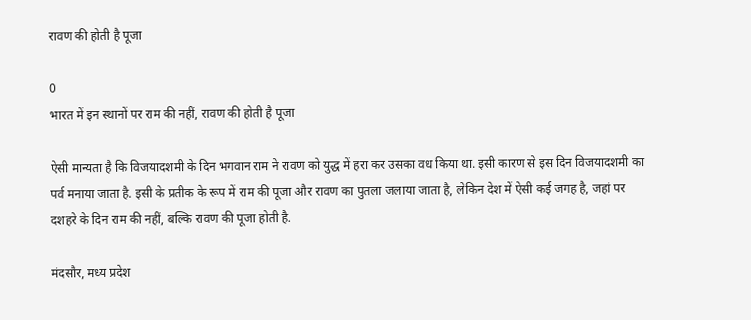रावण की होती है पूजा

0
भारत में इन स्थानों पर राम की नहीं, रावण की होती है पूजा

ऐसी मान्यता है कि विजयादशमी के दिन भगवान राम ने रावण को युद्ध में हरा कर उसका वध किया था. इसी कारण से इस दिन विजयादशमी का पर्व मनाया जाता है. इसी के प्रतीक के रूप में राम की पूजा और रावण का पुतला जलाया जाता है, लेकिन देश में ऐसी कई जगह है, जहां पर दशहरे के दिन राम की नहीं, बल्कि रावण की पूजा होती है.

मंदसौर, मध्य प्रदेश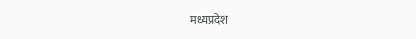मध्यप्रदेश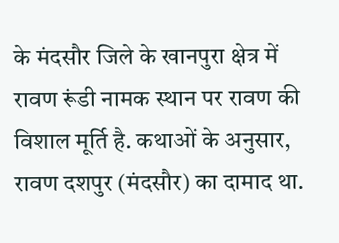के मंदसौर जिले के खानपुरा क्षेत्र में रावण रूंडी नामक स्थान पर रावण की विशाल मूर्ति है. कथाओं के अनुसार, रावण दशपुर (मंदसौर) का दामाद था.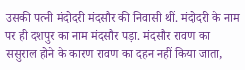उसकी पत्नी मंदोदरी मंदसौर की निवासी थीं. मंदोदरी के नाम पर ही दशपुर का नाम मंदसौर पड़ा. मंदसौर रावण का ससुराल होने के कारण रावण का दहन नहीं किया जाता,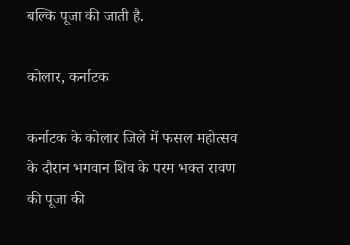बल्कि पूजा की जाती है.

कोलार, कर्नाटक

कर्नाटक के कोलार जिले में फसल महोत्सव के दौरान भगवान शिव के परम भक्त रावण की पूजा की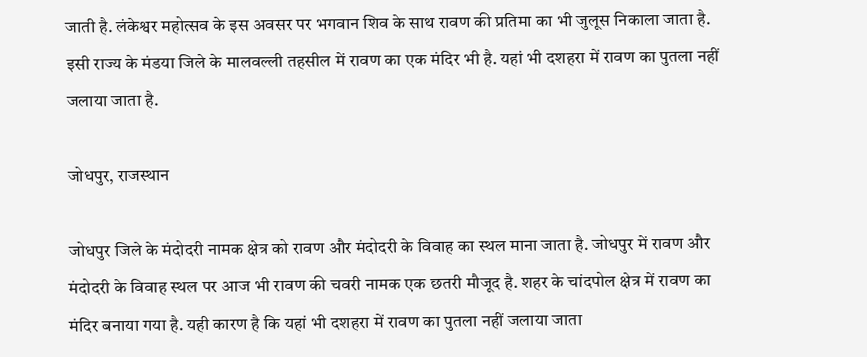जाती है. लंकेश्वर महोत्सव के इस अवसर पर भगवान शिव के साथ रावण की प्रतिमा का भी जुलूस निकाला जाता है. इसी राज्य के मंडया जिले के मालवल्ली तहसील में रावण का एक मंदिर भी है. यहां भी दशहरा में रावण का पुतला नहीं जलाया जाता है.

जोधपुर, राजस्थान

जोधपुर जिले के मंदोदरी नामक क्षेत्र को रावण और मंदोदरी के विवाह का स्थल माना जाता है. जोधपुर में रावण और मंदोदरी के विवाह स्थल पर आज भी रावण की चवरी नामक एक छतरी मौजूद है. शहर के चांदपोल क्षेत्र में रावण का मंदिर बनाया गया है. यही कारण है कि यहां भी दशहरा में रावण का पुतला नहीं जलाया जाता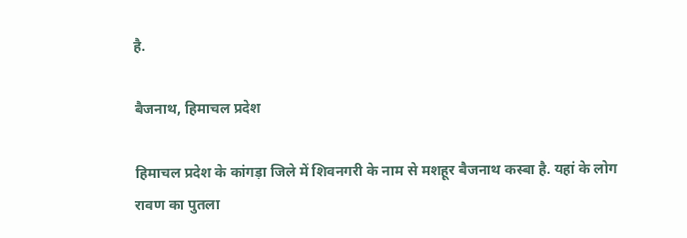है.

बैजनाथ, हिमाचल प्रदेश

हिमाचल प्रदेश के कांगड़ा जिले में शिवनगरी के नाम से मशहूर बैजनाथ कस्बा है. यहां के लोग रावण का पुतला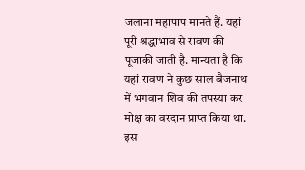जलाना महापाप मानते हैं. यहां पूरी श्रद्धाभाव से रावण की पूजाकी जाती है. मान्यता है कि यहां रावण ने कुछ साल बैजनाथ में भगवान शिव की तपस्या कर मोक्ष का वरदान प्राप्त किया था. इस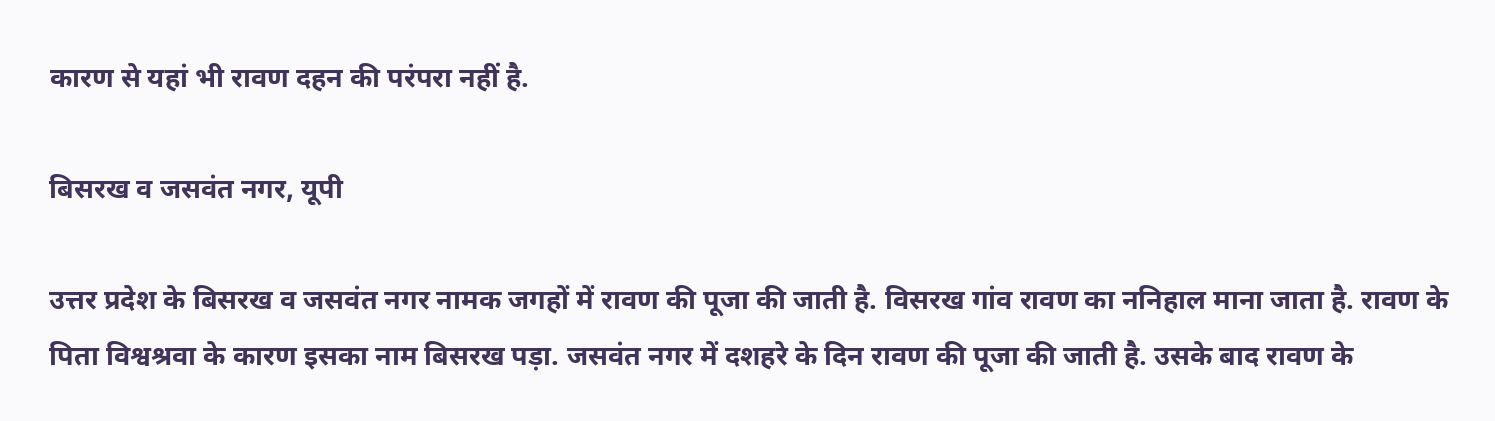कारण से यहां भी रावण दहन की परंपरा नहीं है.

बिसरख व जसवंत नगर, यूपी

उत्तर प्रदेश के बिसरख व जसवंत नगर नामक जगहों में रावण की पूजा की जाती है. विसरख गांव रावण का ननिहाल माना जाता है. रावण के पिता विश्वश्रवा के कारण इसका नाम बिसरख पड़ा. जसवंत नगर में दशहरे के दिन रावण की पूजा की जाती है. उसके बाद रावण के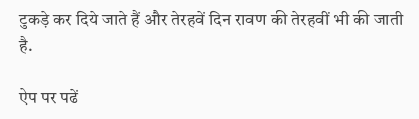टुकड़े कर दिये जाते हैं और तेरहवें दिन रावण की तेरहवीं भी की जाती है.

ऐप पर पढें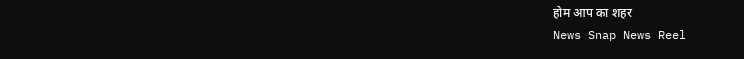होम आप का शहर
News Snap News Reel